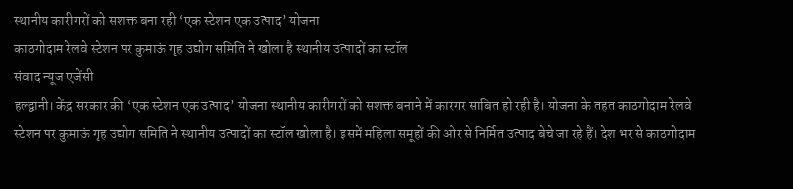स्थानीय कारीगरों को सशक्त बना रही ‘एक स्टेशन एक उत्पाद’ योजना
काठगोदाम रेलवे स्टेशन पर कुमाऊं गृह उद्योग समिति ने खोला है स्थानीय उत्पादों का स्टॉल
संवाद न्यूज एजेंसी
हल्द्वानी। केंद्र सरकार की ‘एक स्टेशन एक उत्पाद’ योजना स्थानीय कारीगरों को सशक्त बनाने में कारगर साबित हो रही है। योजना के तहत काठगोदाम रेलवे स्टेशन पर कुमाऊं गृह उद्योग समिति ने स्थानीय उत्पादों का स्टॉल खोला है। इसमें महिला समूहों की ओर से निर्मित उत्पाद बेचे जा रहे हैं। देश भर से काठगोदाम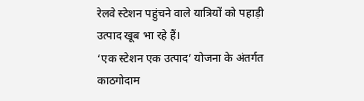रेलवे स्टेशन पहुंचने वाले यात्रियों को पहाड़ी उत्पाद खूब भा रहे हैं।
‘एक स्टेशन एक उत्पाद’ योजना के अंतर्गत काठगोदाम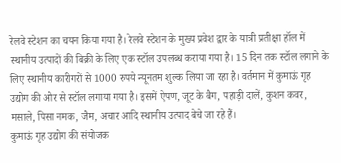रेलवे स्टेशन का चयन किया गया है। रेलवे स्टेशन के मुख्य प्रवेश द्वार के यात्री प्रतीक्षा हॉल में स्थानीय उत्पादों की बिक्री के लिए एक स्टॉल उपलब्ध कराया गया है। 15 दिन तक स्टॉल लगाने के लिए स्थानीय कारीगरों से 1000 रुपये न्यूनतम शुल्क लिया जा रहा है। वर्तमान में कुमाऊं गृह उद्योग की ओर से स्टॉल लगाया गया है। इसमें ऐपण, जूट के बैग, पहाड़ी दालें, कुशन कवर, मसाले, पिसा नमक, जैम, अचार आदि स्थानीय उत्पाद बेचे जा रहे हैं।
कुमाऊं गृह उद्योग की संयोजक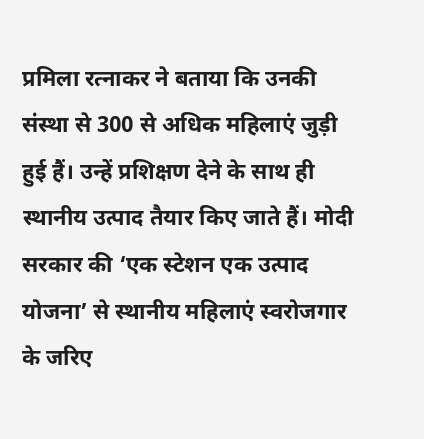प्रमिला रत्नाकर ने बताया कि उनकी संस्था से 300 से अधिक महिलाएं जुड़ी हुई हैं। उन्हें प्रशिक्षण देने के साथ ही स्थानीय उत्पाद तैयार किए जाते हैं। मोदी सरकार की ‘एक स्टेशन एक उत्पाद योजना’ से स्थानीय महिलाएं स्वरोजगार के जरिए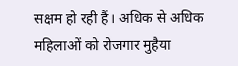सक्षम हो रही हैं। अधिक से अधिक महिलाओं को रोजगार मुहैया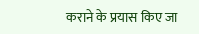कराने के प्रयास किए जा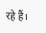रहे हैं।